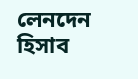লেনদেন হিসাব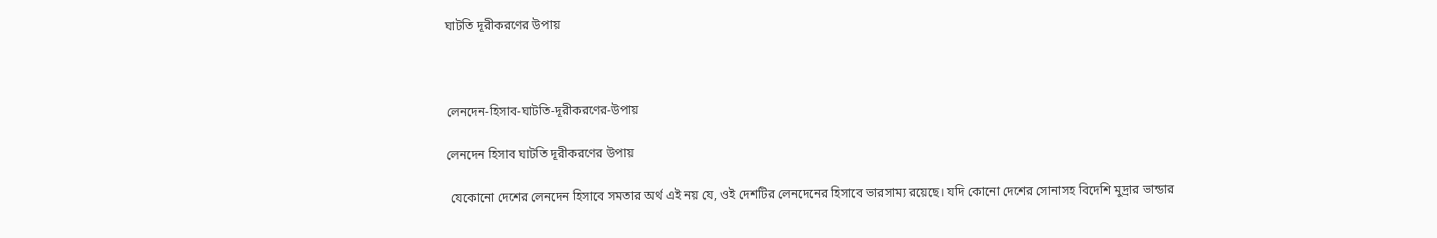ঘাটতি দূরীকরণের উপায়



লেনদেন-হিসাব-ঘাটতি-দূরীকরণের-উপায়

লেনদেন হিসাব ঘাটতি দূরীকরণের উপায়

 যেকোনো দেশের লেনদেন হিসাবে সমতার অর্থ এই নয় যে, ওই দেশটির লেনদেনের হিসাবে ভারসাম্য রয়েছে। যদি কোনো দেশের সোনাসহ বিদেশি মুদ্রার ভান্ডার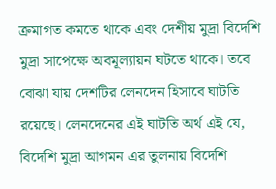ক্রমাগত কমতে থাকে এবং দেশীয় মুদ্রা বিদেশি মুদ্রা সাপেক্ষে অবমূল্যায়ন ঘটতে থাকে। তবে বোঝা যায় দেশটির লেনদেন হিসাবে ঘাটতি রয়েছে। লেনদেনের এই ঘাটতি অর্থ এই যে, বিদেশি মুদ্রা আগমন এর তুলনায় বিদেশি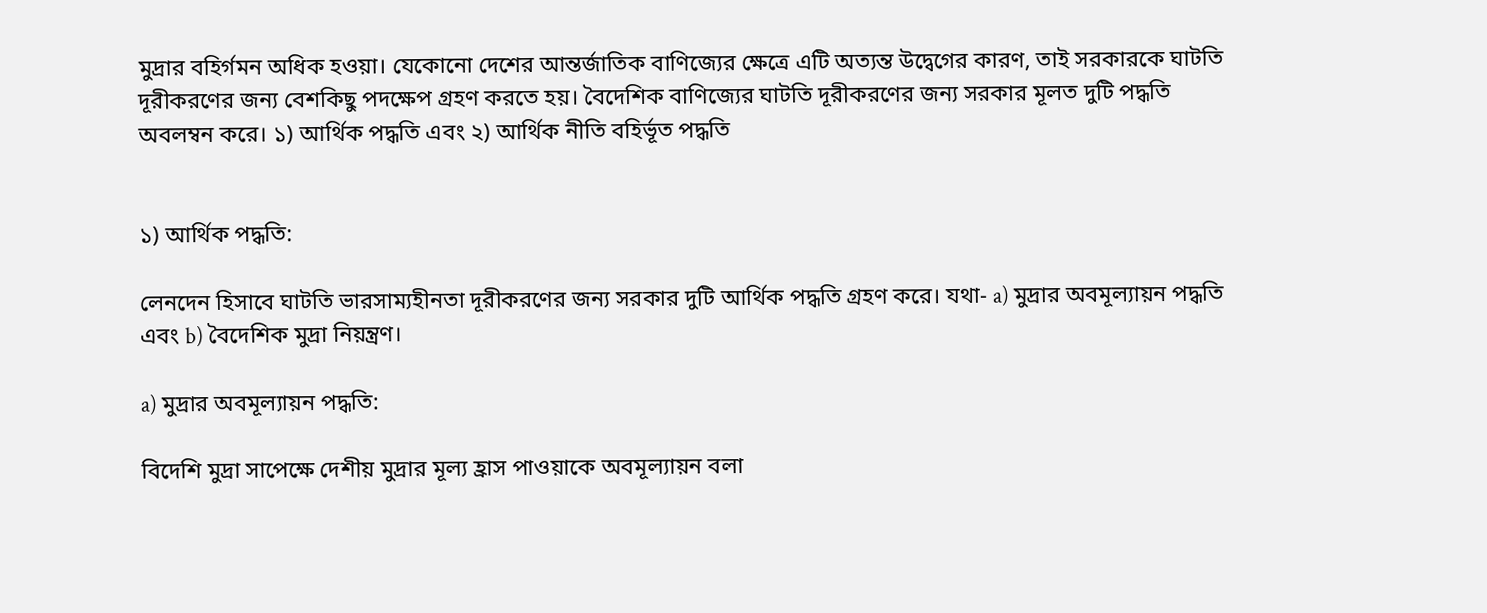মুদ্রার বহির্গমন অধিক হওয়া। যেকোনো দেশের আন্তর্জাতিক বাণিজ্যের ক্ষেত্রে এটি অত্যন্ত উদ্বেগের কারণ, তাই সরকারকে ঘাটতি দূরীকরণের জন্য বেশকিছু পদক্ষেপ গ্রহণ করতে হয়। বৈদেশিক বাণিজ্যের ঘাটতি দূরীকরণের জন্য সরকার মূলত দুটি পদ্ধতি অবলম্বন করে। ১) আর্থিক পদ্ধতি এবং ২) আর্থিক নীতি বহির্ভূত পদ্ধতি


১) আর্থিক পদ্ধতি:

লেনদেন হিসাবে ঘাটতি ভারসাম্যহীনতা দূরীকরণের জন্য সরকার দুটি আর্থিক পদ্ধতি গ্রহণ করে। যথা- a) মুদ্রার অবমূল্যায়ন পদ্ধতি এবং b) বৈদেশিক মুদ্রা নিয়ন্ত্রণ।

a) মুদ্রার অবমূল্যায়ন পদ্ধতি:

বিদেশি মুদ্রা সাপেক্ষে দেশীয় মুদ্রার মূল্য হ্রাস পাওয়াকে অবমূল্যায়ন বলা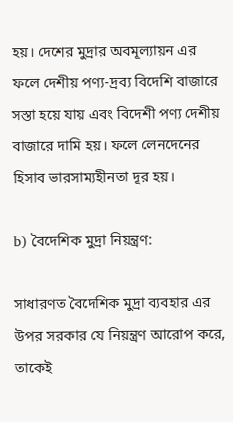হয়। দেশের মুদ্রার অবমূল্যায়ন এর ফলে দেশীয় পণ্য-দ্রব্য বিদেশি বাজারে সস্তা হয়ে যায় এবং বিদেশী পণ্য দেশীয় বাজারে দামি হয়। ফলে লেনদেনের হিসাব ভারসাম্যহীনতা দূর হয়।

b) বৈদেশিক মুদ্রা নিয়ন্ত্রণ:

সাধারণত বৈদেশিক মুদ্রা ব্যবহার এর উপর সরকার যে নিয়ন্ত্রণ আরোপ করে, তাকেই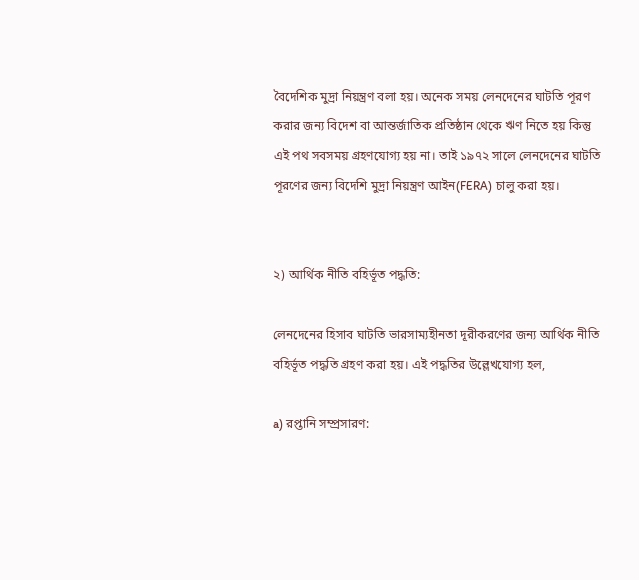বৈদেশিক মুদ্রা নিয়ন্ত্রণ বলা হয়। অনেক সময় লেনদেনের ঘাটতি পূরণ করার জন্য বিদেশ বা আন্তর্জাতিক প্রতিষ্ঠান থেকে ঋণ নিতে হয় কিন্তু এই পথ সবসময় গ্রহণযোগ্য হয় না। তাই ১৯৭২ সালে লেনদেনের ঘাটতি পূরণের জন্য বিদেশি মুদ্রা নিয়ন্ত্রণ আইন(FERA) চালু করা হয়।


২) আর্থিক নীতি বহির্ভূত পদ্ধতি:

লেনদেনের হিসাব ঘাটতি ভারসাম্যহীনতা দূরীকরণের জন্য আর্থিক নীতি বহির্ভূত পদ্ধতি গ্রহণ করা হয়। এই পদ্ধতির উল্লেখযোগ্য হল,

a) রপ্তানি সম্প্রসারণ: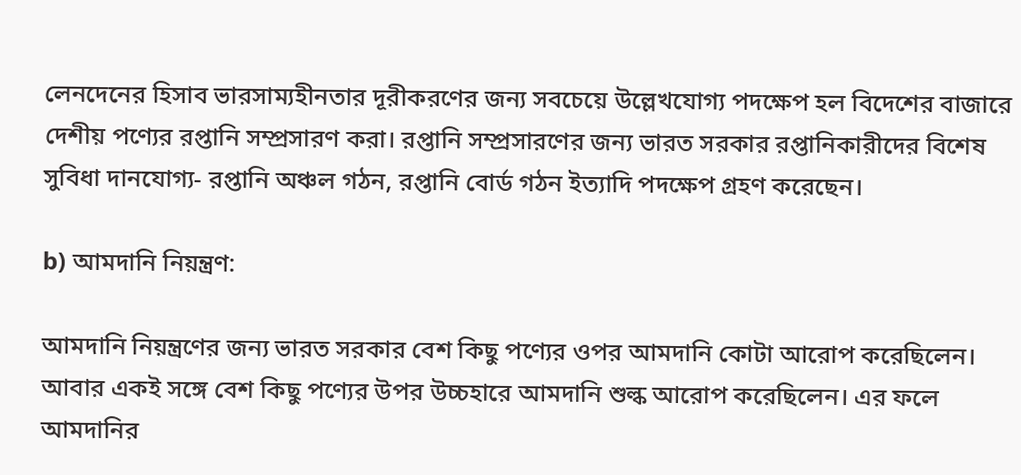লেনদেনের হিসাব ভারসাম্যহীনতার দূরীকরণের জন্য সবচেয়ে উল্লেখযোগ্য পদক্ষেপ হল বিদেশের বাজারে দেশীয় পণ্যের রপ্তানি সম্প্রসারণ করা। রপ্তানি সম্প্রসারণের জন্য ভারত সরকার রপ্তানিকারীদের বিশেষ সুবিধা দানযোগ্য- রপ্তানি অঞ্চল গঠন, রপ্তানি বোর্ড গঠন ইত্যাদি পদক্ষেপ গ্রহণ করেছেন।

b) আমদানি নিয়ন্ত্রণ:

আমদানি নিয়ন্ত্রণের জন্য ভারত সরকার বেশ কিছু পণ্যের ওপর আমদানি কোটা আরোপ করেছিলেন। আবার একই সঙ্গে বেশ কিছু পণ্যের উপর উচ্চহারে আমদানি শুল্ক আরোপ করেছিলেন। এর ফলে আমদানির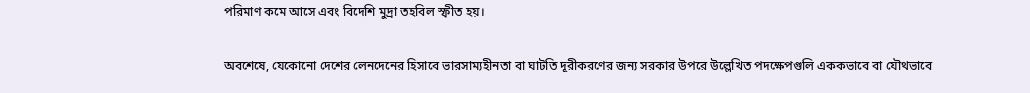পরিমাণ কমে আসে এবং বিদেশি মুদ্রা তহবিল স্ফীত হয়।


অবশেষে, যেকোনো দেশের লেনদেনের হিসাবে ভারসাম্যহীনতা বা ঘাটতি দূরীকরণের জন্য সরকার উপরে উল্লেখিত পদক্ষেপগুলি এককভাবে বা যৌথভাবে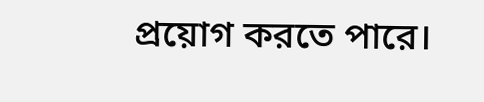প্রয়োগ করতে পারে।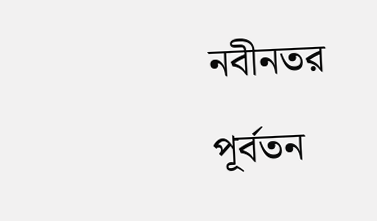নবীনতর পূর্বতন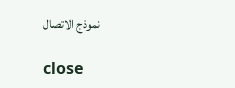نموذج الاتصال

close